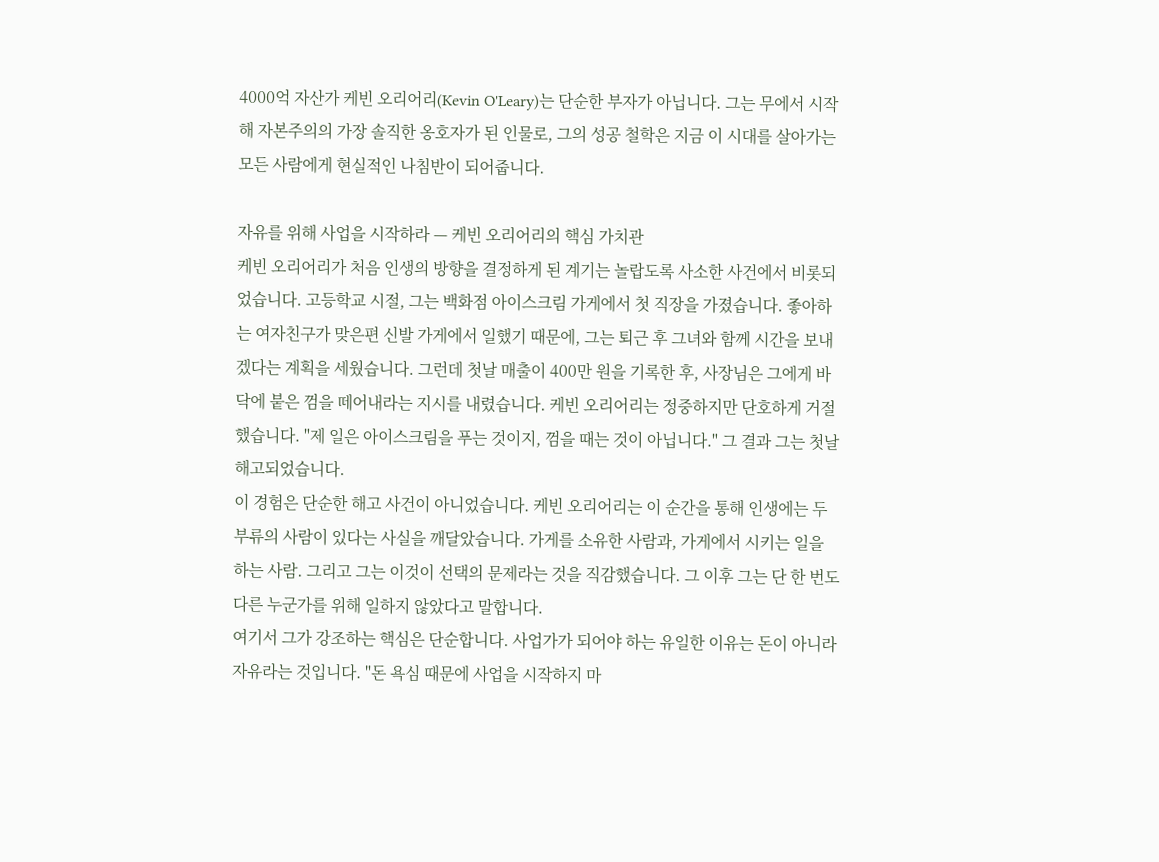4000억 자산가 케빈 오리어리(Kevin O'Leary)는 단순한 부자가 아닙니다. 그는 무에서 시작해 자본주의의 가장 솔직한 옹호자가 된 인물로, 그의 성공 철학은 지금 이 시대를 살아가는 모든 사람에게 현실적인 나침반이 되어줍니다.

자유를 위해 사업을 시작하라 — 케빈 오리어리의 핵심 가치관
케빈 오리어리가 처음 인생의 방향을 결정하게 된 계기는 놀랍도록 사소한 사건에서 비롯되었습니다. 고등학교 시절, 그는 백화점 아이스크림 가게에서 첫 직장을 가졌습니다. 좋아하는 여자친구가 맞은편 신발 가게에서 일했기 때문에, 그는 퇴근 후 그녀와 함께 시간을 보내겠다는 계획을 세웠습니다. 그런데 첫날 매출이 400만 원을 기록한 후, 사장님은 그에게 바닥에 붙은 껌을 떼어내라는 지시를 내렸습니다. 케빈 오리어리는 정중하지만 단호하게 거절했습니다. "제 일은 아이스크림을 푸는 것이지, 껌을 때는 것이 아닙니다." 그 결과 그는 첫날 해고되었습니다.
이 경험은 단순한 해고 사건이 아니었습니다. 케빈 오리어리는 이 순간을 통해 인생에는 두 부류의 사람이 있다는 사실을 깨달았습니다. 가게를 소유한 사람과, 가게에서 시키는 일을 하는 사람. 그리고 그는 이것이 선택의 문제라는 것을 직감했습니다. 그 이후 그는 단 한 번도 다른 누군가를 위해 일하지 않았다고 말합니다.
여기서 그가 강조하는 핵심은 단순합니다. 사업가가 되어야 하는 유일한 이유는 돈이 아니라 자유라는 것입니다. "돈 욕심 때문에 사업을 시작하지 마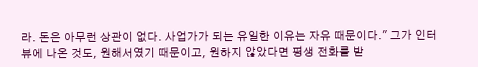라. 돈은 아무런 상관이 없다. 사업가가 되는 유일한 이유는 자유 때문이다." 그가 인터뷰에 나온 것도, 원해서였기 때문이고, 원하지 않았다면 평생 전화를 받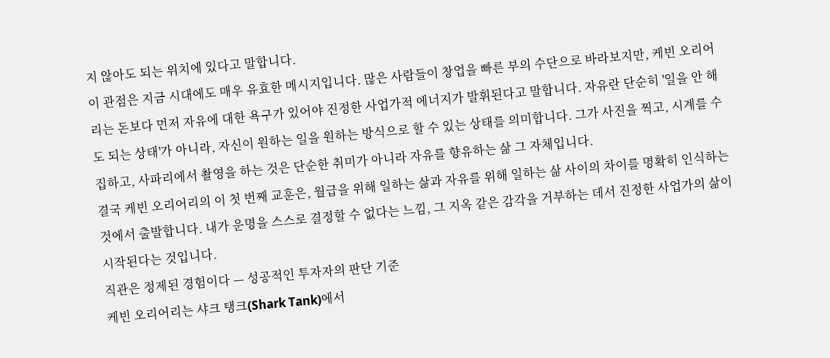지 않아도 되는 위치에 있다고 말합니다.
이 관점은 지금 시대에도 매우 유효한 메시지입니다. 많은 사람들이 창업을 빠른 부의 수단으로 바라보지만, 케빈 오리어리는 돈보다 먼저 자유에 대한 욕구가 있어야 진정한 사업가적 에너지가 발휘된다고 말합니다. 자유란 단순히 '일을 안 해도 되는 상태'가 아니라, 자신이 원하는 일을 원하는 방식으로 할 수 있는 상태를 의미합니다. 그가 사진을 찍고, 시계를 수집하고, 사파리에서 촬영을 하는 것은 단순한 취미가 아니라 자유를 향유하는 삶 그 자체입니다.
결국 케빈 오리어리의 이 첫 번째 교훈은, 월급을 위해 일하는 삶과 자유를 위해 일하는 삶 사이의 차이를 명확히 인식하는 것에서 출발합니다. 내가 운명을 스스로 결정할 수 없다는 느낌, 그 지옥 같은 감각을 거부하는 데서 진정한 사업가의 삶이 시작된다는 것입니다.
직관은 정제된 경험이다 — 성공적인 투자자의 판단 기준
케빈 오리어리는 샤크 탱크(Shark Tank)에서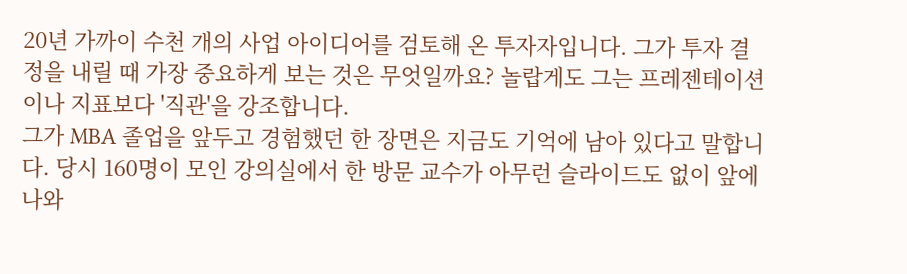20년 가까이 수천 개의 사업 아이디어를 검토해 온 투자자입니다. 그가 투자 결정을 내릴 때 가장 중요하게 보는 것은 무엇일까요? 놀랍게도 그는 프레젠테이션이나 지표보다 '직관'을 강조합니다.
그가 MBA 졸업을 앞두고 경험했던 한 장면은 지금도 기억에 남아 있다고 말합니다. 당시 160명이 모인 강의실에서 한 방문 교수가 아무런 슬라이드도 없이 앞에 나와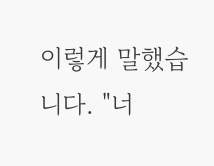이렇게 말했습니다. "너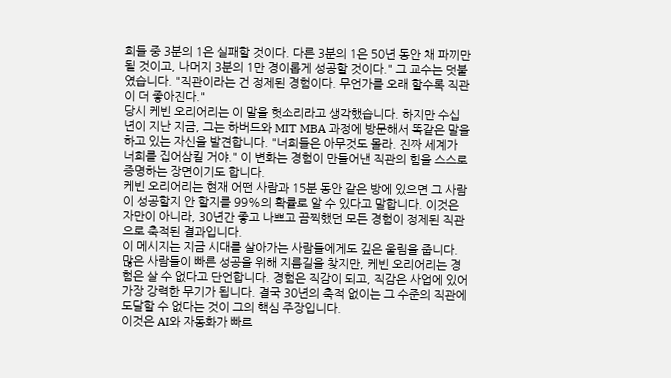희들 중 3분의 1은 실패할 것이다. 다른 3분의 1은 50년 동안 채 파끼만 될 것이고, 나머지 3분의 1만 경이롭게 성공할 것이다." 그 교수는 덧붙였습니다. "직관이라는 건 정제된 경험이다. 무언가를 오래 할수록 직관이 더 좋아진다."
당시 케빈 오리어리는 이 말을 헛소리라고 생각했습니다. 하지만 수십 년이 지난 지금, 그는 하버드와 MIT MBA 과정에 방문해서 똑같은 말을 하고 있는 자신을 발견합니다. "너희들은 아무것도 몰라. 진짜 세계가 너희를 집어삼킬 거야." 이 변화는 경험이 만들어낸 직관의 힘을 스스로 증명하는 장면이기도 합니다.
케빈 오리어리는 현재 어떤 사람과 15분 동안 같은 방에 있으면 그 사람이 성공할지 안 할지를 99%의 확률로 알 수 있다고 말합니다. 이것은 자만이 아니라, 30년간 좋고 나쁘고 끔찍했던 모든 경험이 정제된 직관으로 축적된 결과입니다.
이 메시지는 지금 시대를 살아가는 사람들에게도 깊은 울림을 줍니다. 많은 사람들이 빠른 성공을 위해 지름길을 찾지만, 케빈 오리어리는 경험은 살 수 없다고 단언합니다. 경험은 직감이 되고, 직감은 사업에 있어 가장 강력한 무기가 됩니다. 결국 30년의 축적 없이는 그 수준의 직관에 도달할 수 없다는 것이 그의 핵심 주장입니다.
이것은 AI와 자동화가 빠르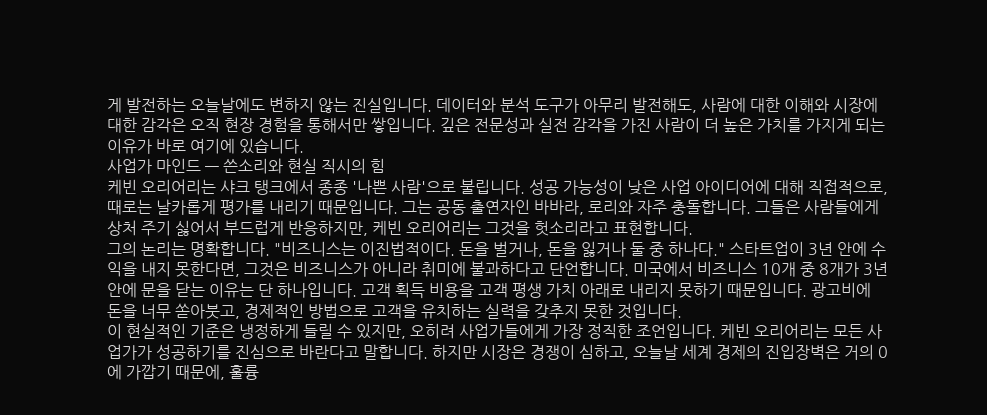게 발전하는 오늘날에도 변하지 않는 진실입니다. 데이터와 분석 도구가 아무리 발전해도, 사람에 대한 이해와 시장에 대한 감각은 오직 현장 경험을 통해서만 쌓입니다. 깊은 전문성과 실전 감각을 가진 사람이 더 높은 가치를 가지게 되는 이유가 바로 여기에 있습니다.
사업가 마인드 — 쓴소리와 현실 직시의 힘
케빈 오리어리는 샤크 탱크에서 종종 '나쁜 사람'으로 불립니다. 성공 가능성이 낮은 사업 아이디어에 대해 직접적으로, 때로는 날카롭게 평가를 내리기 때문입니다. 그는 공동 출연자인 바바라, 로리와 자주 충돌합니다. 그들은 사람들에게 상처 주기 싫어서 부드럽게 반응하지만, 케빈 오리어리는 그것을 헛소리라고 표현합니다.
그의 논리는 명확합니다. "비즈니스는 이진법적이다. 돈을 벌거나, 돈을 잃거나 둘 중 하나다." 스타트업이 3년 안에 수익을 내지 못한다면, 그것은 비즈니스가 아니라 취미에 불과하다고 단언합니다. 미국에서 비즈니스 10개 중 8개가 3년 안에 문을 닫는 이유는 단 하나입니다. 고객 획득 비용을 고객 평생 가치 아래로 내리지 못하기 때문입니다. 광고비에 돈을 너무 쏟아붓고, 경제적인 방법으로 고객을 유치하는 실력을 갖추지 못한 것입니다.
이 현실적인 기준은 냉정하게 들릴 수 있지만, 오히려 사업가들에게 가장 정직한 조언입니다. 케빈 오리어리는 모든 사업가가 성공하기를 진심으로 바란다고 말합니다. 하지만 시장은 경쟁이 심하고, 오늘날 세계 경제의 진입장벽은 거의 0에 가깝기 때문에, 훌륭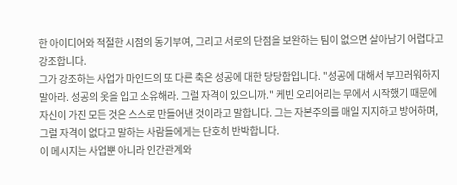한 아이디어와 적절한 시점의 동기부여, 그리고 서로의 단점을 보완하는 팀이 없으면 살아남기 어렵다고 강조합니다.
그가 강조하는 사업가 마인드의 또 다른 축은 성공에 대한 당당함입니다. "성공에 대해서 부끄러워하지 말아라. 성공의 옷을 입고 소유해라. 그럴 자격이 있으니까." 케빈 오리어리는 무에서 시작했기 때문에 자신이 가진 모든 것은 스스로 만들어낸 것이라고 말합니다. 그는 자본주의를 매일 지지하고 방어하며, 그럴 자격이 없다고 말하는 사람들에게는 단호히 반박합니다.
이 메시지는 사업뿐 아니라 인간관계와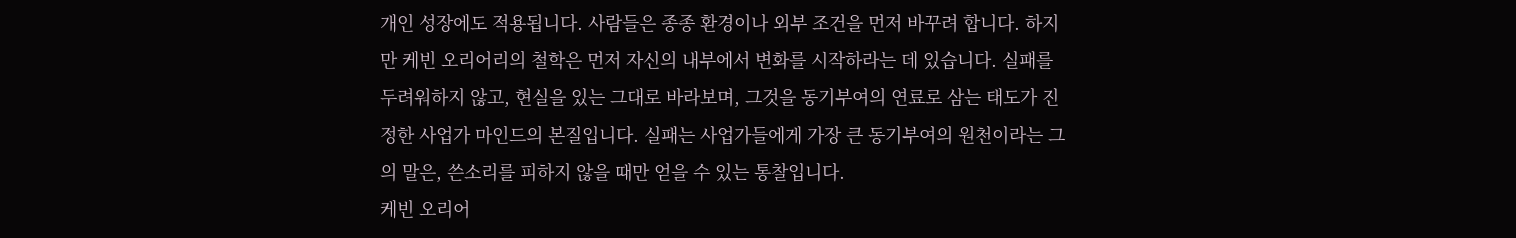개인 성장에도 적용됩니다. 사람들은 종종 환경이나 외부 조건을 먼저 바꾸려 합니다. 하지만 케빈 오리어리의 철학은 먼저 자신의 내부에서 변화를 시작하라는 데 있습니다. 실패를 두려워하지 않고, 현실을 있는 그대로 바라보며, 그것을 동기부여의 연료로 삼는 태도가 진정한 사업가 마인드의 본질입니다. 실패는 사업가들에게 가장 큰 동기부여의 원천이라는 그의 말은, 쓴소리를 피하지 않을 때만 얻을 수 있는 통찰입니다.
케빈 오리어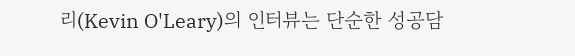리(Kevin O'Leary)의 인터뷰는 단순한 성공담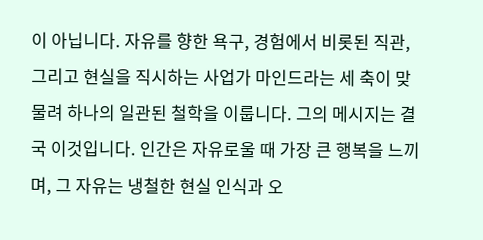이 아닙니다. 자유를 향한 욕구, 경험에서 비롯된 직관, 그리고 현실을 직시하는 사업가 마인드라는 세 축이 맞물려 하나의 일관된 철학을 이룹니다. 그의 메시지는 결국 이것입니다. 인간은 자유로울 때 가장 큰 행복을 느끼며, 그 자유는 냉철한 현실 인식과 오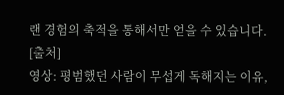랜 경험의 축적을 통해서만 얻을 수 있습니다.
[출처]
영상: 평범했던 사람이 무섭게 독해지는 이유,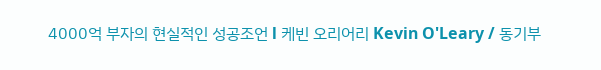4000억 부자의 현실적인 성공조언 l 케빈 오리어리 Kevin O'Leary / 동기부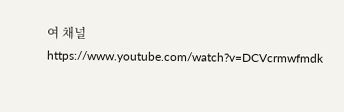여 채널
https://www.youtube.com/watch?v=DCVcrmwfmdk